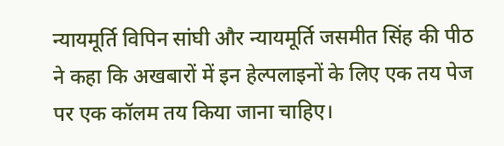न्यायमूर्ति विपिन सांघी और न्यायमूर्ति जसमीत सिंह की पीठ ने कहा कि अखबारों में इन हेल्पलाइनों के लिए एक तय पेज पर एक कॉलम तय किया जाना चाहिए।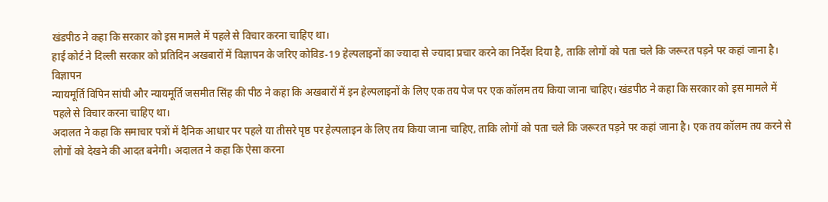खंडपीठ ने कहा कि सरकार को इस मामले में पहले से विचार करना चाहिए था।
हाई कोर्ट ने दिल्ली सरकार को प्रतिदिन अखबारों में विज्ञापन के जरिए कोविड-19 हेल्पलाइनों का ज्यादा से ज्यादा प्रचार करने का निर्देश दिया है, ताकि लोगों को पता चले कि जरूरत पड़ने पर कहां जाना है।
विज्ञापन
न्यायमूर्ति विपिन सांघी और न्यायमूर्ति जसमीत सिंह की पीठ ने कहा कि अखबारों में इन हेल्पलाइनों के लिए एक तय पेज पर एक कॉलम तय किया जाना चाहिए। खंडपीठ ने कहा कि सरकार को इस मामले में पहले से विचार करना चाहिए था।
अदालत ने कहा कि समाचार पत्रों में दैनिक आधार पर पहले या तीसरे पृष्ठ पर हेल्पलाइन के लिए तय किया जाना चाहिए, ताकि लोगों को पता चले कि जरूरत पड़ने पर कहां जाना है। एक तय कॉलम तय करने से लोगों को देखने की आदत बनेगी। अदालत ने कहा कि ऐसा करना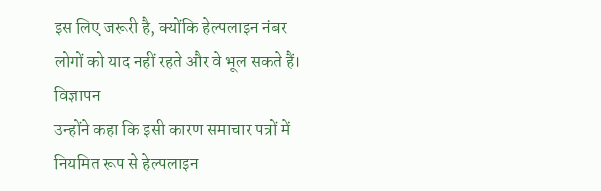इस लिए जरूरी है, क्योंकि हेल्पलाइन नंबर लोगों को याद नहीं रहते और वे भूल सकते हैं।
विज्ञापन
उन्होंने कहा कि इसी कारण समाचार पत्रों में नियमित रूप से हेल्पलाइन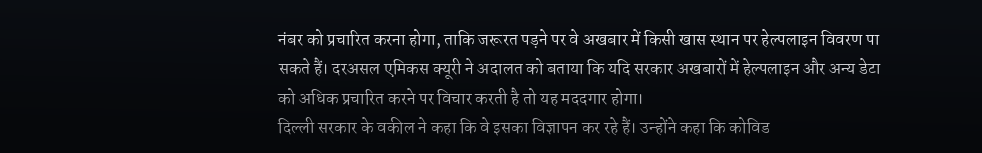नंबर को प्रचारित करना होगा, ताकि जरूरत पड़ने पर वे अखबार में किसी खास स्थान पर हेल्पलाइन विवरण पा सकते हैं। दरअसल एमिकस क्यूरी ने अदालत को बताया कि यदि सरकार अखबारों में हेल्पलाइन और अन्य डेटा को अधिक प्रचारित करने पर विचार करती है तो यह मददगार होगा।
दिल्ली सरकार के वकील ने कहा कि वे इसका विज्ञापन कर रहे हैं। उन्होंने कहा कि कोविड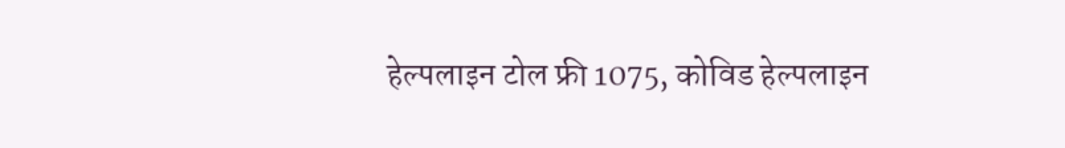हेल्पलाइन टोल फ्री 1075, कोविड हेल्पलाइन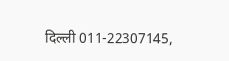दिल्ली 011-22307145,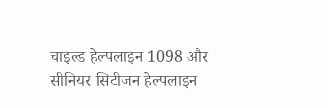चाइल्ड हेल्पलाइन 1098 और सीनियर सिटीजन हेल्पलाइन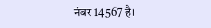नंबर 14567 है।